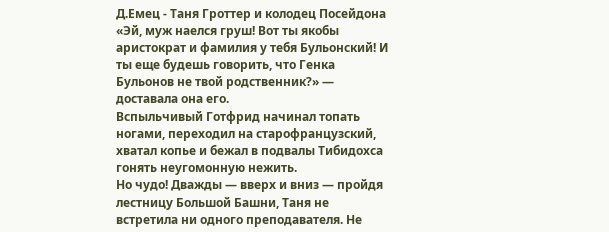Д.Емец - Таня Гроттер и колодец Посейдона
«Эй, муж наелся груш! Вот ты якобы аристократ и фамилия у тебя Бульонский! И ты еще будешь говорить, что Генка Бульонов не твой родственник?» — доставала она его.
Вспыльчивый Готфрид начинал топать ногами, переходил на старофранцузский, хватал копье и бежал в подвалы Тибидохса гонять неугомонную нежить.
Но чудо! Дважды — вверх и вниз — пройдя лестницу Большой Башни, Таня не встретила ни одного преподавателя. Не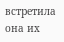встретила она их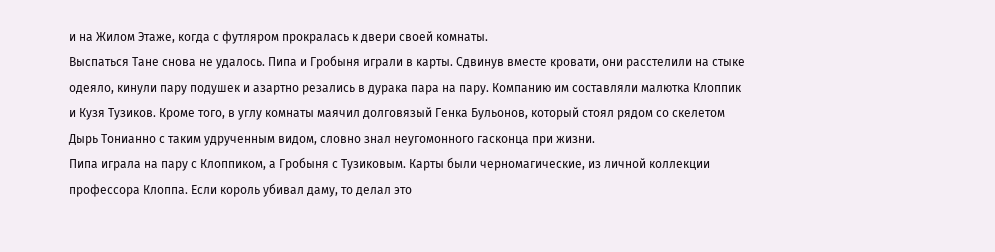и на Жилом Этаже, когда с футляром прокралась к двери своей комнаты.
Выспаться Тане снова не удалось. Пипа и Гробыня играли в карты. Сдвинув вместе кровати, они расстелили на стыке одеяло, кинули пару подушек и азартно резались в дурака пара на пару. Компанию им составляли малютка Клоппик и Кузя Тузиков. Кроме того, в углу комнаты маячил долговязый Генка Бульонов, который стоял рядом со скелетом Дырь Тонианно с таким удрученным видом, словно знал неугомонного гасконца при жизни.
Пипа играла на пару с Клоппиком, а Гробыня с Тузиковым. Карты были черномагические, из личной коллекции профессора Клоппа. Если король убивал даму, то делал это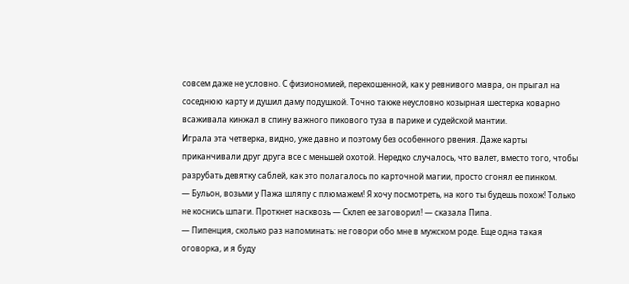совсем даже не условно. С физиономией, перекошенной, как у ревнивого мавра, он прыгал на соседнюю карту и душил даму подушкой. Точно также неусловно козырная шестерка коварно всаживала кинжал в спину важного пикового туза в парике и судейской мантии.
Играла эта четверка, видно, уже давно и поэтому без особенного рвения. Даже карты приканчивали друг друга все с меньшей охотой. Нередко случалось, что валет, вместо того, чтобы разрубать девятку саблей, как это полагалось по карточной магии, просто сгонял ее пинком.
— Бульон, возьми у Пажа шляпу с плюмажем! Я хочу посмотреть, на кого ты будешь похож! Только не коснись шпаги. Проткнет насквозь — Склеп ее заговорил! — сказала Пипа.
— Пипенция, сколько раз напоминать: не говори обо мне в мужском роде. Еще одна такая оговорка, и я буду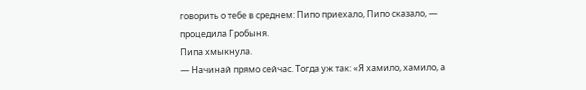говорить о тебе в среднем: Пипо приехало, Пипо сказало, — процедила Гробыня.
Пипа хмыкнула.
— Начинай прямо сейчас. Тогда уж так: «Я хамило, хамило, а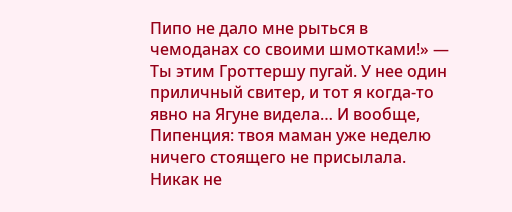Пипо не дало мне рыться в чемоданах со своими шмотками!» — Ты этим Гроттершу пугай. У нее один приличный свитер, и тот я когда-то явно на Ягуне видела… И вообще, Пипенция: твоя маман уже неделю ничего стоящего не присылала. Никак не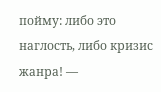пойму: либо это наглость, либо кризис жанра! —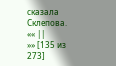сказала Склепова.
«« ||
»» [135 из
273]